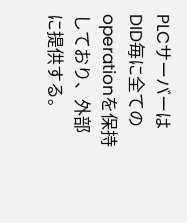PLCサーバーはDID毎に全てのoperationを保持しており、外部に提供する。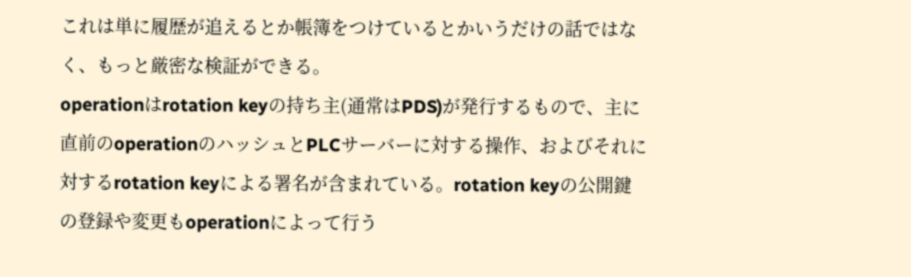これは単に履歴が追えるとか帳簿をつけているとかいうだけの話ではなく、もっと厳密な検証ができる。
operationはrotation keyの持ち主(通常はPDS)が発行するもので、主に直前のoperationのハッシュとPLCサーバーに対する操作、およびそれに対するrotation keyによる署名が含まれている。rotation keyの公開鍵の登録や変更もoperationによって行う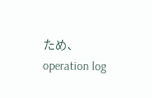ため、operation log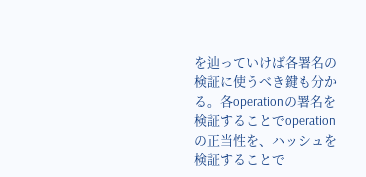を辿っていけば各署名の検証に使うべき鍵も分かる。各operationの署名を検証することでoperationの正当性を、ハッシュを検証することで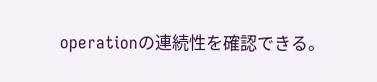operationの連続性を確認できる。